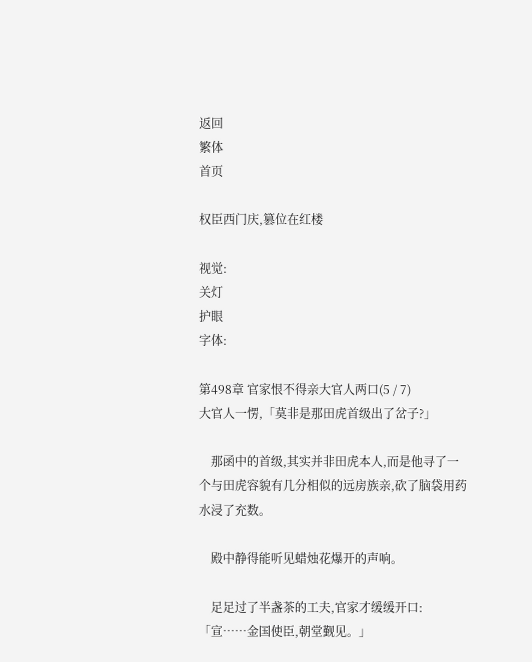返回
繁体
首页

权臣西门庆,篡位在红楼

视觉:
关灯
护眼
字体:

第498章 官家恨不得亲大官人两口(5 / 7)
大官人一愣,「莫非是那田虎首级出了岔子?」

    那函中的首级,其实并非田虎本人,而是他寻了一个与田虎容貌有几分相似的远房族亲,砍了脑袋用药水浸了充数。

    殿中静得能听见蜡烛花爆开的声响。

    足足过了半盏茶的工夫,官家才缓缓开口:「宣……金国使臣,朝堂觐见。」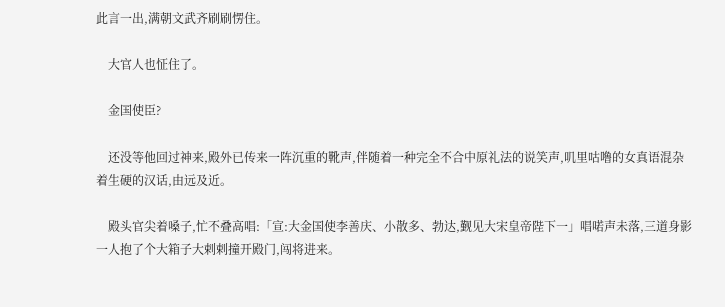此言一出,满朝文武齐刷刷愣住。

    大官人也怔住了。

    金国使臣?

    还没等他回过神来,殿外已传来一阵沉重的靴声,伴随着一种完全不合中原礼法的说笑声,叽里咕噜的女真语混杂着生硬的汉话,由远及近。

    殿头官尖着嗓子,忙不叠高唱:「宣:大金国使李善庆、小散多、勃达,觐见大宋皇帝陛下一」唱喏声未落,三道身影一人抱了个大箱子大剌剌撞开殿门,闯将进来。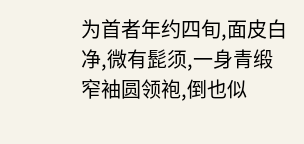为首者年约四旬,面皮白净,微有髭须,一身青缎窄袖圆领袍,倒也似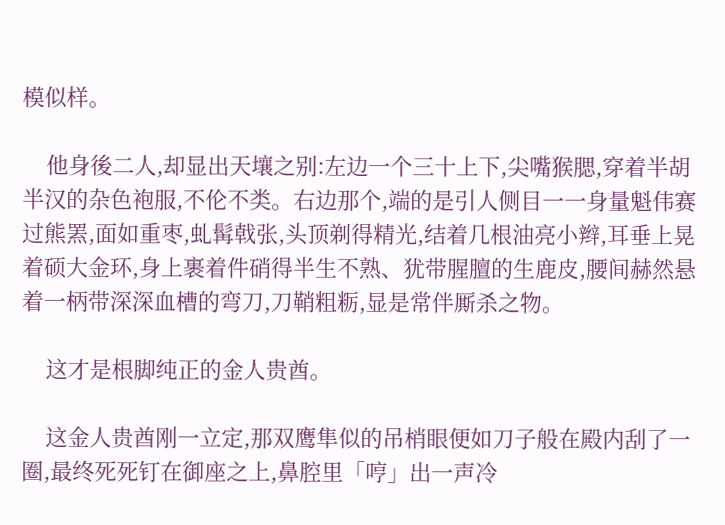模似样。

    他身後二人,却显出天壤之别:左边一个三十上下,尖嘴猴腮,穿着半胡半汉的杂色袍服,不伦不类。右边那个,端的是引人侧目一一身量魁伟赛过熊罴,面如重枣,虬髯戟张,头顶剃得精光,结着几根油亮小辫,耳垂上晃着硕大金环,身上裹着件硝得半生不熟、犹带腥膻的生鹿皮,腰间赫然悬着一柄带深深血槽的弯刀,刀鞘粗粝,显是常伴厮杀之物。

    这才是根脚纯正的金人贵酋。

    这金人贵酋刚一立定,那双鹰隼似的吊梢眼便如刀子般在殿内刮了一圈,最终死死钉在御座之上,鼻腔里「哼」出一声冷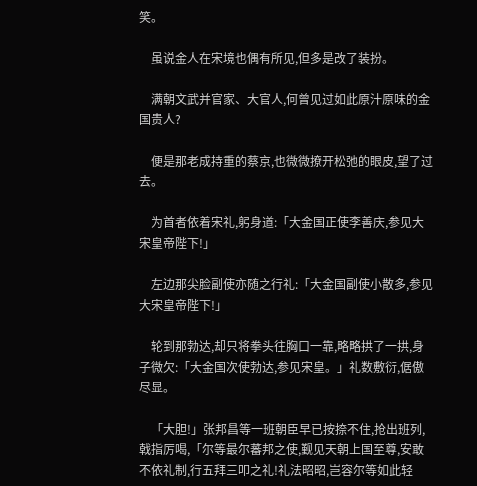笑。

    虽说金人在宋境也偶有所见,但多是改了装扮。

    满朝文武并官家、大官人,何曾见过如此原汁原味的金国贵人?

    便是那老成持重的蔡京,也微微撩开松弛的眼皮,望了过去。

    为首者依着宋礼,躬身道:「大金国正使李善庆,参见大宋皇帝陛下!」

    左边那尖脸副使亦随之行礼:「大金国副使小散多,参见大宋皇帝陛下!」

    轮到那勃达,却只将拳头往胸口一靠,略略拱了一拱,身子微欠:「大金国次使勃达,参见宋皇。」礼数敷衍,倨傲尽显。

    「大胆!」张邦昌等一班朝臣早已按捺不住,抢出班列,戟指厉喝,「尔等最尔蕃邦之使,觐见天朝上国至尊,安敢不依礼制,行五拜三叩之礼!礼法昭昭,岂容尔等如此轻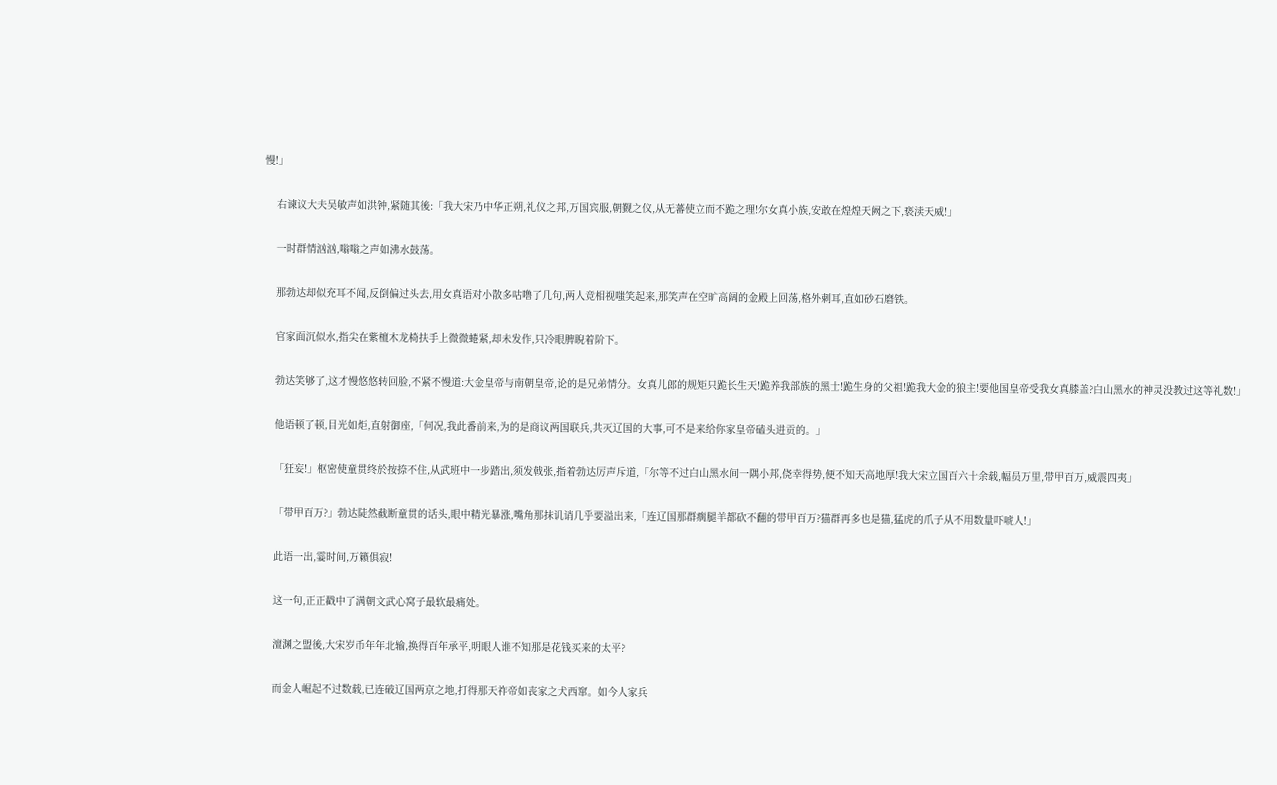慢!」

    右谏议大夫吴敏声如洪钟,紧随其後:「我大宋乃中华正朔,礼仪之邦,万国宾服,朝觐之仪,从无蕃使立而不跪之理!尔女真小族,安敢在煌煌天阙之下,亵渎天威!」

    一时群情汹汹,嗡嗡之声如沸水鼓荡。

    那勃达却似充耳不闻,反倒偏过头去,用女真语对小散多咕噜了几句,两人竞相视嗤笑起来,那笑声在空旷高阔的金殿上回荡,格外刺耳,直如砂石磨铁。

    官家面沉似水,指尖在紫檀木龙椅扶手上微微蜷紧,却未发作,只冷眼脾睨着阶下。

    勃达笑够了,这才慢悠悠转回脸,不紧不慢道:大金皇帝与南朝皇帝,论的是兄弟情分。女真儿郎的规矩只跪长生天!跪养我部族的黑士!跪生身的父祖!跪我大金的狼主!要他国皇帝受我女真膝盖?白山黑水的神灵没教过这等礼数!」

    他语顿了顿,目光如炬,直射御座,「何况,我此番前来,为的是商议两国联兵,共灭辽国的大事,可不是来给你家皇帝磕头进贡的。」

    「狂妄!」枢密使童贯终於按捺不住,从武班中一步踏出,须发戟张,指着勃达厉声斥道,「尔等不过白山黑水间一隅小邦,侥幸得势,便不知天高地厚!我大宋立国百六十余载,幅员万里,带甲百万,威震四夷」

    「带甲百万?」勃达陡然截断童贯的话头,眼中精光暴涨,嘴角那抹讥诮几乎要溢出来,「连辽国那群瘸腿羊都砍不翻的带甲百万?猫群再多也是猫,猛虎的爪子从不用数量吓唬人!」

    此语一出,霎时间,万籁俱寂!

    这一句,正正戳中了满朝文武心窝子最软最痛处。

    澶渊之盟後,大宋岁币年年北输,换得百年承平,明眼人谁不知那是花钱买来的太平?

    而金人崛起不过数载,已连破辽国两京之地,打得那天祚帝如丧家之犬西窜。如今人家兵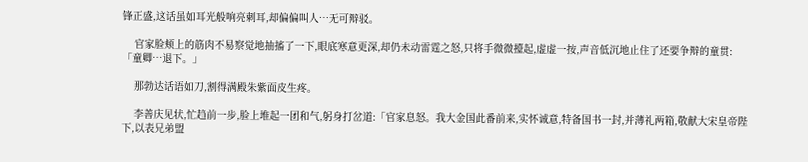锋正盛,这话虽如耳光般响亮刺耳,却偏偏叫人…无可辩驳。

    官家脸颊上的筋肉不易察觉地抽搐了一下,眼底寒意更深,却仍未动雷霆之怒,只将手微微擡起,虚虚一按,声音低沉地止住了还要争辩的童贯:「童卿…退下。」

    那勃达话语如刀,割得满殿朱紫面皮生疼。

    李善庆见状,忙趋前一步,脸上堆起一团和气,躬身打岔道:「官家息怒。我大金国此番前来,实怀诚意,特备国书一封,并薄礼两箱,敬献大宋皇帝陛下,以表兄弟盟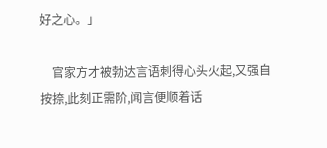好之心。」

    官家方才被勃达言语刺得心头火起,又强自按捺,此刻正需阶,闻言便顺着话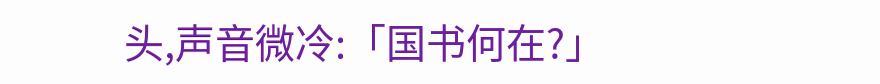头,声音微冷:「国书何在?」